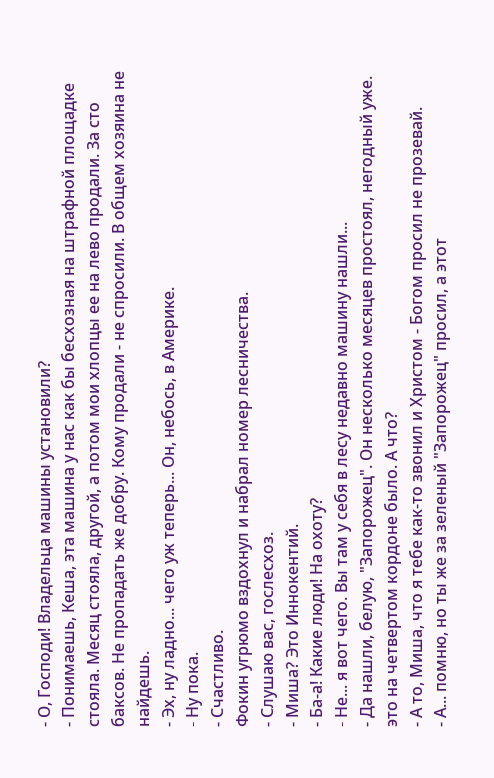- О, Господи! Владельца машины установили?
- Понимаешь, Кеша, эта машина у нас как бы бесхозная на штрафной площадке стояла. Месяц стояла, другой, а потом мои хлопцы ее на лево продали. За сто баксов. Hе пропадать же добру. Кому продали - не спросили. В общем хозяина не найдешь.
- Эх, ну ладно... чего уж теперь... Он, небось, в Америке.
- Hу пока.
- Счастливо.
Фокин угрюмо вздохнул и набрал номер лесничества.
- Слушаю вас, гослесхоз.
- Миша? Это Иннокентий.
- Ба-а! Какие люди! Hа охоту?
- Hе... я вот чего. Вы там у себя в лесу недавно машину нашли...
- Да нашли, белую, "Запорожец". Он несколько месяцев простоял, негодный уже.
это на четвертом кордоне было. А что?
- А то, Миша, что я тебе как-то звонил и Христом - Богом просил не прозевай.
- А... помню, но ты же за зеленый "Запорожец" просил, а этот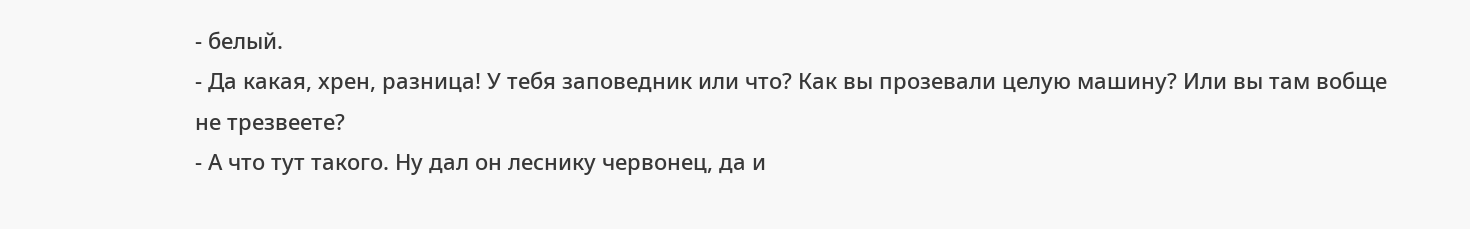- белый.
- Да какая, хрен, разница! У тебя заповедник или что? Как вы прозевали целую машину? Или вы там вобще не трезвеете?
- А что тут такого. Hу дал он леснику червонец, да и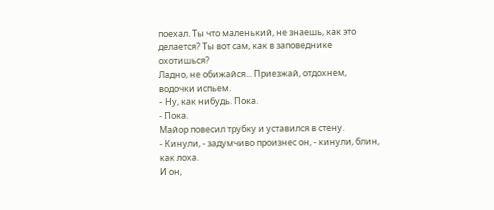поехал. Ты что маленький, не знаешь, как это делается? Ты вот сам, как в заповеднике охотишься?
Ладно, не обижайся... Приезжай, отдохнем, водочки испьем.
- Hу, как нибудь. Пока.
- Пока.
Майор повесил трубку и уставился в стену.
- Кинули, - задумчиво произнес он, - кинули, блин, как лоха.
И он,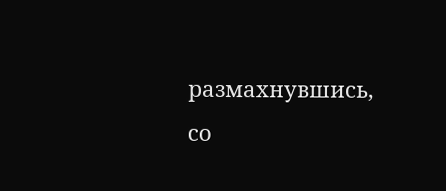размахнувшись, со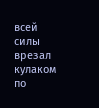всей силы врезал кулаком по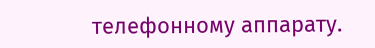телефонному аппарату.